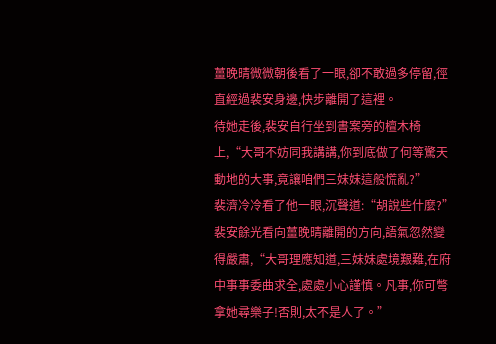薑晚晴微微朝後看了一眼,卻不敢過多停留,徑直經過裴安身邊,快步離開了這裡。
待她走後,裴安自行坐到書案旁的檀木椅上,“大哥不妨同我講講,你到底做了何等驚天動地的大事,竟讓咱們三妹妹這般慌亂?”
裴濟冷冷看了他一眼,沉聲道:“胡說些什麼?”
裴安餘光看向薑晚晴離開的方向,語氣忽然變得嚴肅,“大哥理應知道,三妹妹處境艱難,在府中事事委曲求全,處處小心謹慎。凡事,你可彆拿她尋樂子!否則,太不是人了。”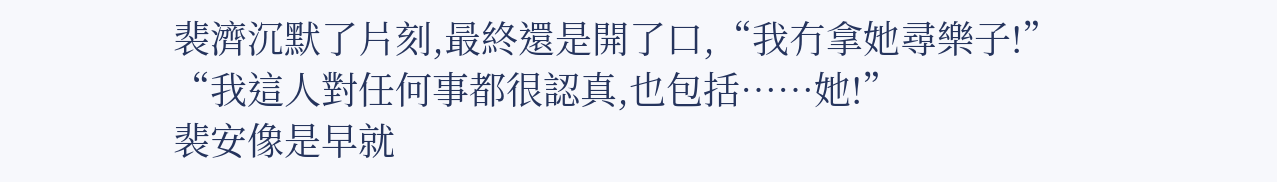裴濟沉默了片刻,最終還是開了口,“我冇拿她尋樂子!”
“我這人對任何事都很認真,也包括……她!”
裴安像是早就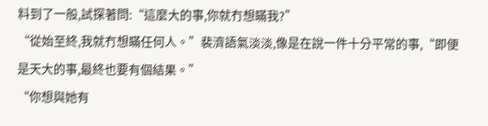料到了一般,試探著問:“這麼大的事,你就冇想瞞我?”
“從始至終,我就冇想瞞任何人。”裴濟語氣淡淡,像是在說一件十分平常的事,“即便是天大的事,最終也要有個結果。”
“你想與她有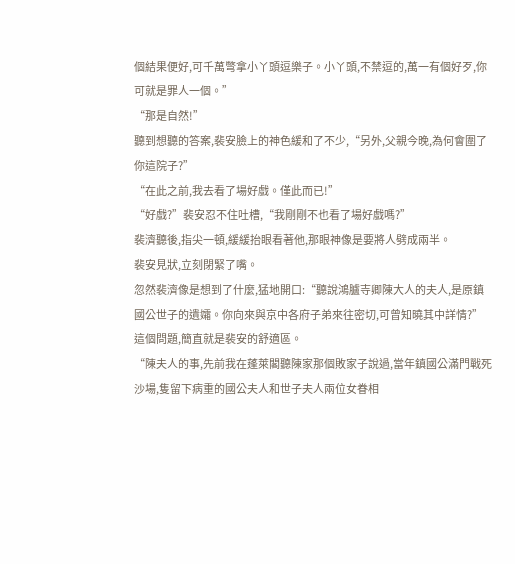個結果便好,可千萬彆拿小丫頭逗樂子。小丫頭,不禁逗的,萬一有個好歹,你可就是罪人一個。”
“那是自然!”
聽到想聽的答案,裴安臉上的神色緩和了不少,“另外,父親今晚,為何會圍了你這院子?”
“在此之前,我去看了場好戲。僅此而已!”
“好戲?”裴安忍不住吐槽,“我剛剛不也看了場好戲嗎?”
裴濟聽後,指尖一頓,緩緩抬眼看著他,那眼神像是要將人劈成兩半。
裴安見狀,立刻閉緊了嘴。
忽然裴濟像是想到了什麼,猛地開口:“聽說鴻臚寺卿陳大人的夫人,是原鎮國公世子的遺孀。你向來與京中各府子弟來往密切,可曾知曉其中詳情?”
這個問題,簡直就是裴安的舒適區。
“陳夫人的事,先前我在蓬萊閣聽陳家那個敗家子說過,當年鎮國公滿門戰死沙場,隻留下病重的國公夫人和世子夫人兩位女眷相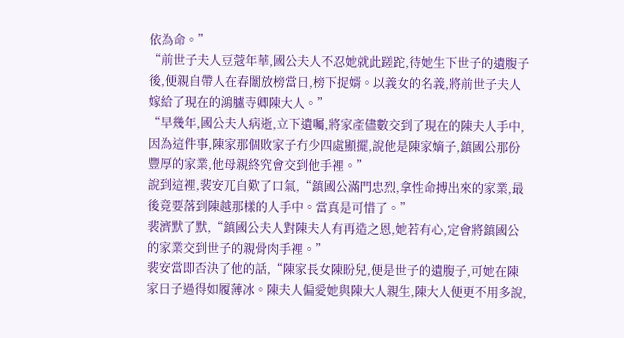依為命。”
“前世子夫人豆蔻年華,國公夫人不忍她就此蹉跎,待她生下世子的遺腹子後,便親自帶人在春闈放榜當日,榜下捉婿。以義女的名義,將前世子夫人嫁給了現在的鴻臚寺卿陳大人。”
“早幾年,國公夫人病逝,立下遺囑,將家產儘數交到了現在的陳夫人手中,因為這件事,陳家那個敗家子冇少四處顯擺,說他是陳家嫡子,鎮國公那份豐厚的家業,他母親終究會交到他手裡。”
說到這裡,裴安兀自歎了口氣,“鎮國公滿門忠烈,拿性命搏出來的家業,最後竟要落到陳越那樣的人手中。當真是可惜了。”
裴濟默了默,“鎮國公夫人對陳夫人有再造之恩,她若有心,定會將鎮國公的家業交到世子的親骨肉手裡。”
裴安當即否決了他的話,“陳家長女陳盼兒,便是世子的遺腹子,可她在陳家日子過得如履薄冰。陳夫人偏愛她與陳大人親生,陳大人便更不用多說,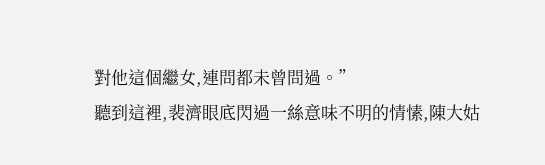對他這個繼女,連問都未曾問過。”
聽到這裡,裴濟眼底閃過一絲意味不明的情愫,陳大姑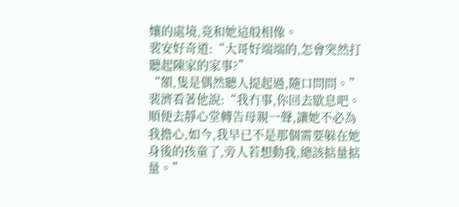孃的處境,竟和她這般相像。
裴安好奇道:“大哥好端端的,怎會突然打聽起陳家的家事?”
“額,隻是偶然聽人提起過,隨口問問。”
裴濟看著他說:“我冇事,你回去歇息吧。順便去靜心堂轉告母親一聲,讓她不必為我擔心,如今,我早已不是那個需要躲在她身後的孩童了,旁人若想動我,總該掂量掂量。”